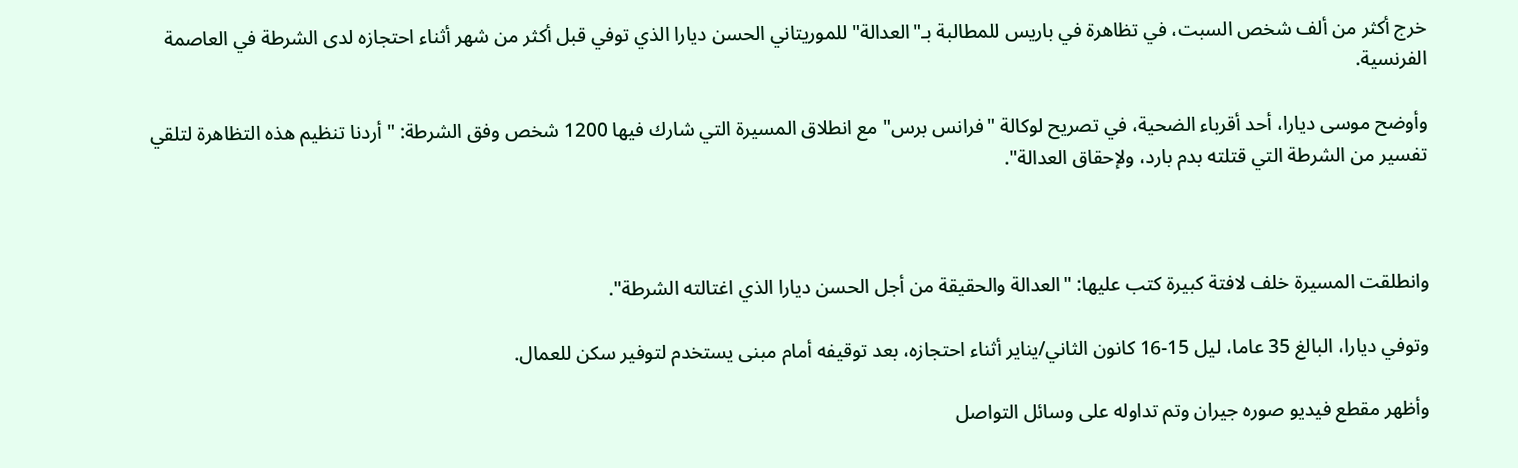خرج أكثر من ألف شخص السبت، في تظاهرة في باريس للمطالبة بـ"العدالة" للموريتاني الحسن ديارا الذي توفي قبل أكثر من شهر أثناء احتجازه لدى الشرطة في العاصمة الفرنسية.

وأوضح موسى ديارا، أحد أقرباء الضحية، في تصريح لوكالة "فرانس برس" مع انطلاق المسيرة التي شارك فيها 1200 شخص وفق الشرطة: "أردنا تنظيم هذه التظاهرة لتلقي تفسير من الشرطة التي قتلته بدم بارد، ولإحقاق العدالة".



وانطلقت المسيرة خلف لافتة كبيرة كتب عليها: "العدالة والحقيقة من أجل الحسن ديارا الذي اغتالته الشرطة".

وتوفي ديارا، البالغ 35 عاما، ليل 15-16 كانون الثاني/يناير أثناء احتجازه، بعد توقيفه أمام مبنى يستخدم لتوفير سكن للعمال.

وأظهر مقطع فيديو صوره جيران وتم تداوله على وسائل التواصل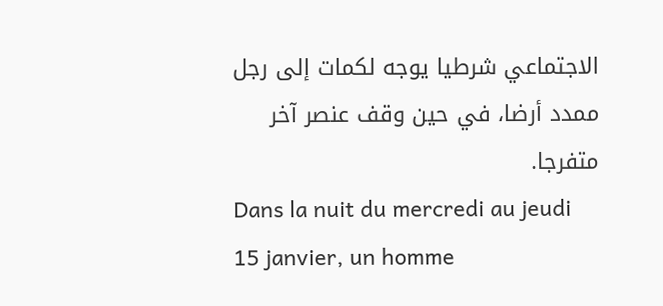الاجتماعي شرطيا يوجه لكمات إلى رجل ممدد أرضا، في حين وقف عنصر آخر متفرجا.
Dans la nuit du mercredi au jeudi 15 janvier, un homme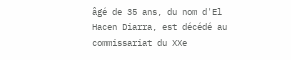âgé de 35 ans, du nom d'El Hacen Diarra, est décédé au commissariat du XXe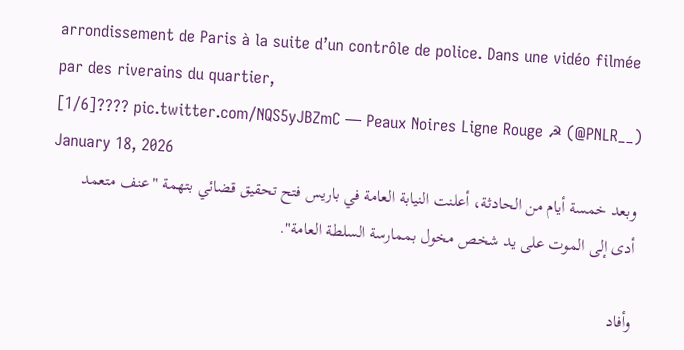arrondissement de Paris à la suite d’un contrôle de police. Dans une vidéo filmée par des riverains du quartier,
[1/6]???? pic.twitter.com/NQS5yJBZmC — Peaux Noires Ligne Rouge ☭ (@PNLR__) January 18, 2026
وبعد خمسة أيام من الحادثة، أعلنت النيابة العامة في باريس فتح تحقيق قضائي بتهمة "عنف متعمد أدى إلى الموت على يد شخص مخول بممارسة السلطة العامة".

وأفاد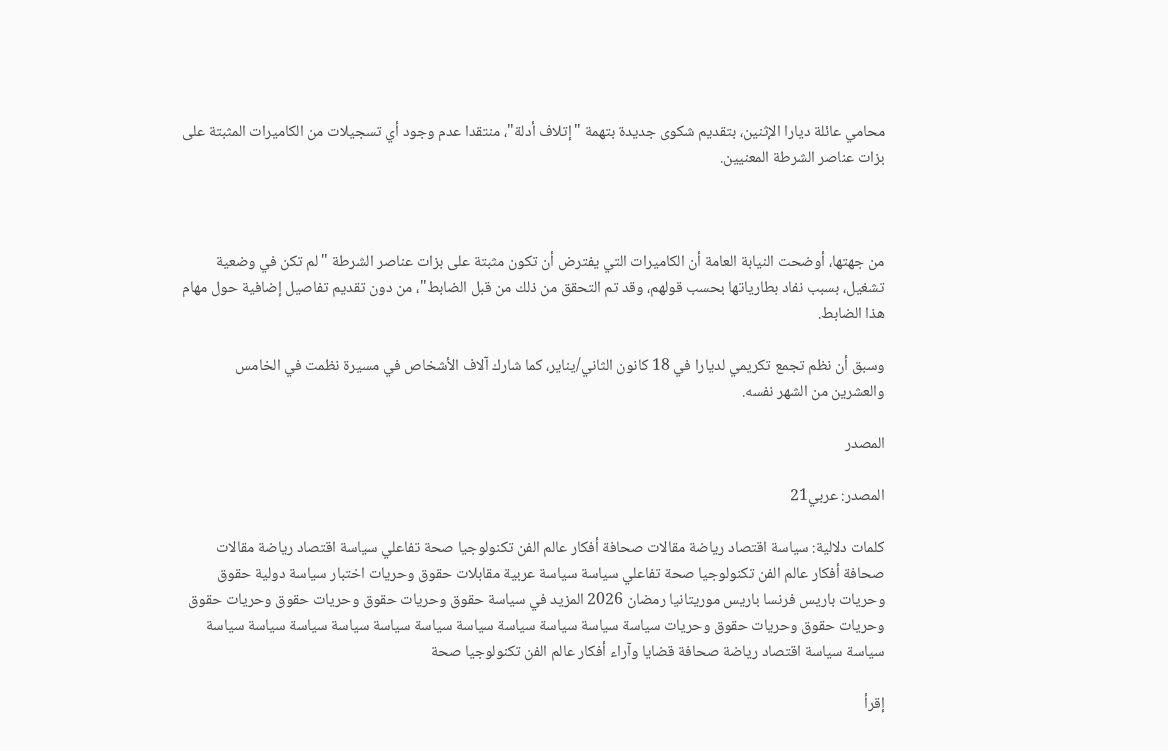محامي عائلة ديارا الإثنين، بتقديم شكوى جديدة بتهمة "إتلاف أدلة"، منتقدا عدم وجود أي تسجيلات من الكاميرات المثبتة على بزات عناصر الشرطة المعنيين.



من جهتها، أوضحت النيابة العامة أن الكاميرات التي يفترض أن تكون مثبتة على بزات عناصر الشرطة "لم تكن في وضعية تشغيل، بسبب نفاد بطارياتها بحسب قولهم، وقد تم التحقق من ذلك من قبل الضابط"، من دون تقديم تفاصيل إضافية حول مهام هذا الضابط.

وسبق أن نظم تجمع تكريمي لديارا في 18 كانون الثاني/يناير، كما شارك آلاف الأشخاص في مسيرة نظمت في الخامس والعشرين من الشهر نفسه.

المصدر

المصدر: عربي21

كلمات دلالية: سياسة اقتصاد رياضة مقالات صحافة أفكار عالم الفن تكنولوجيا صحة تفاعلي سياسة اقتصاد رياضة مقالات صحافة أفكار عالم الفن تكنولوجيا صحة تفاعلي سياسة سياسة عربية مقابلات حقوق وحريات اختبار سياسة دولية حقوق وحريات باريس فرنسا باريس موريتانيا رمضان 2026 المزيد في سياسة حقوق وحريات حقوق وحريات حقوق وحريات حقوق وحريات حقوق وحريات حقوق وحريات سياسة سياسة سياسة سياسة سياسة سياسة سياسة سياسة سياسة سياسة سياسة سياسة سياسة اقتصاد رياضة صحافة قضايا وآراء أفكار عالم الفن تكنولوجيا صحة

إقرأ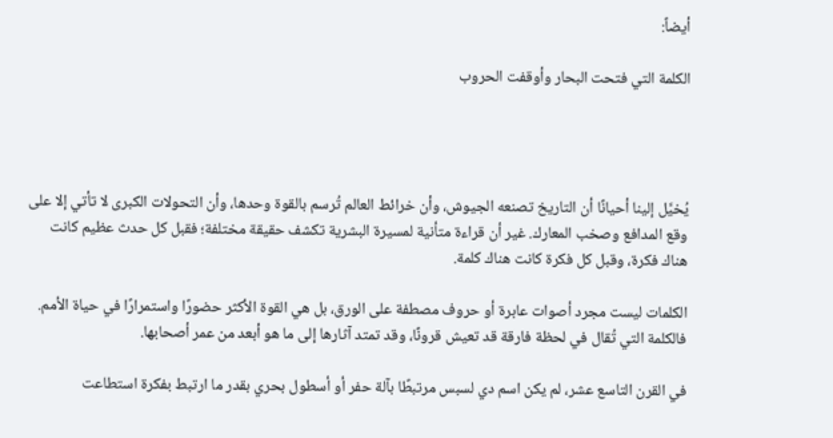أيضاً:

الكلمة التي فتحت البحار وأوقفت الحروب




يُخيَّل إلينا أحيانًا أن التاريخ تصنعه الجيوش، وأن خرائط العالم تُرسم بالقوة وحدها، وأن التحولات الكبرى لا تأتي إلا على وقع المدافع وصخب المعارك. غير أن قراءة متأنية لمسيرة البشرية تكشف حقيقة مختلفة؛ فقبل كل حدث عظيم كانت هناك فكرة، وقبل كل فكرة كانت هناك كلمة.

الكلمات ليست مجرد أصوات عابرة أو حروف مصطفة على الورق، بل هي القوة الأكثر حضورًا واستمرارًا في حياة الأمم. فالكلمة التي تُقال في لحظة فارقة قد تعيش قرونًا، وقد تمتد آثارها إلى ما هو أبعد من عمر أصحابها.

في القرن التاسع عشر، لم يكن اسم دي لسبس مرتبطًا بآلة حفر أو أسطول بحري بقدر ما ارتبط بفكرة استطاعت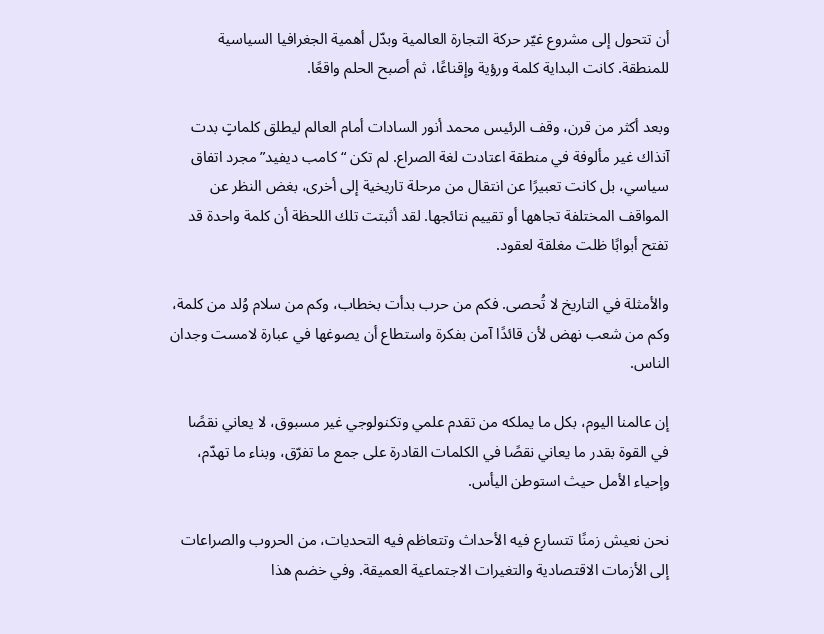أن تتحول إلى مشروع غيّر حركة التجارة العالمية وبدّل أهمية الجغرافيا السياسية للمنطقة. كانت البداية كلمة ورؤية وإقناعًا، ثم أصبح الحلم واقعًا.

وبعد أكثر من قرن، وقف الرئيس محمد أنور السادات أمام العالم ليطلق كلماتٍ بدت آنذاك غير مألوفة في منطقة اعتادت لغة الصراع. لم تكن “كامب ديفيد” مجرد اتفاق سياسي، بل كانت تعبيرًا عن انتقال من مرحلة تاريخية إلى أخرى، بغض النظر عن المواقف المختلفة تجاهها أو تقييم نتائجها. لقد أثبتت تلك اللحظة أن كلمة واحدة قد تفتح أبوابًا ظلت مغلقة لعقود.

والأمثلة في التاريخ لا تُحصى. فكم من حرب بدأت بخطاب، وكم من سلام وُلد من كلمة، وكم من شعب نهض لأن قائدًا آمن بفكرة واستطاع أن يصوغها في عبارة لامست وجدان الناس.

إن عالمنا اليوم، بكل ما يملكه من تقدم علمي وتكنولوجي غير مسبوق، لا يعاني نقصًا في القوة بقدر ما يعاني نقصًا في الكلمات القادرة على جمع ما تفرّق، وبناء ما تهدّم، وإحياء الأمل حيث استوطن اليأس.

نحن نعيش زمنًا تتسارع فيه الأحداث وتتعاظم فيه التحديات، من الحروب والصراعات إلى الأزمات الاقتصادية والتغيرات الاجتماعية العميقة. وفي خضم هذا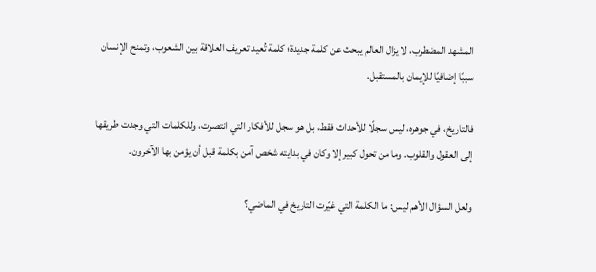المشهد المضطرب، لا يزال العالم يبحث عن كلمة جديدة؛ كلمة تُعيد تعريف العلاقة بين الشعوب، وتمنح الإنسان سببًا إضافيًا للإيمان بالمستقبل.

فالتاريخ، في جوهره، ليس سجلًا للأحداث فقط، بل هو سجل للأفكار التي انتصرت، وللكلمات التي وجدت طريقها إلى العقول والقلوب. وما من تحول كبير إلا وكان في بدايته شخص آمن بكلمة قبل أن يؤمن بها الآخرون.

ولعل السؤال الأهم ليس: ما الكلمة التي غيّرت التاريخ في الماضي؟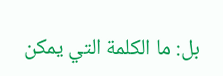بل: ما الكلمة التي يمكن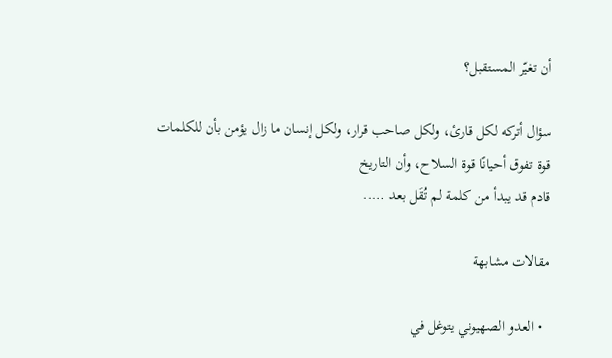أن تغيّر المستقبل؟

سؤال أتركه لكل قارئ، ولكل صاحب قرار، ولكل إنسان ما زال يؤمن بأن للكلمات قوة تفوق أحيانًا قوة السلاح، وأن التاريخ
قادم قد يبدأ من كلمة لم تُقَل بعد …..

مقالات مشابهة

  • العدو الصهيوني يتوغل في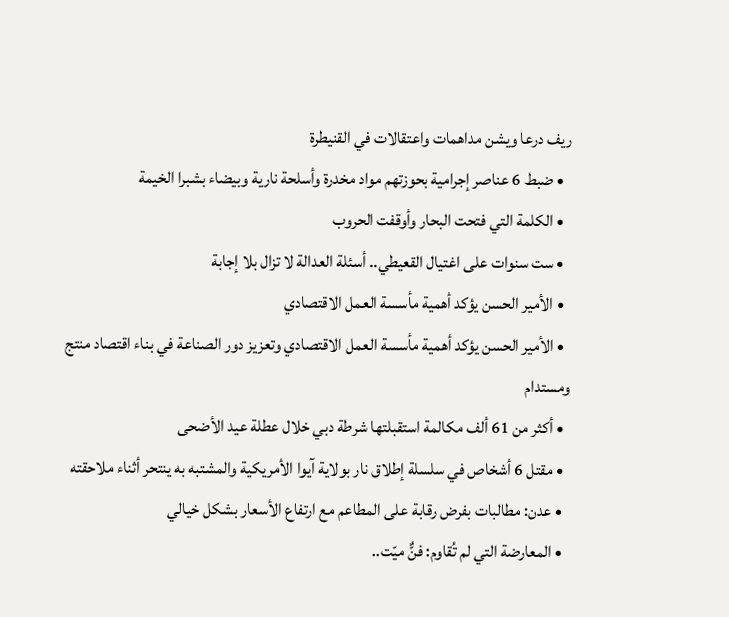ريف درعا ويشن مداهمات واعتقالات في القنيطرة
  • ضبط 6 عناصر إجرامية بحوزتهم مواد مخدرة وأسلحة نارية وبيضاء بشبرا الخيمة
  • الكلمة التي فتحت البحار وأوقفت الحروب
  • ست سنوات على اغتيال القعيطي.. أسئلة العدالة لا تزال بلا إجابة
  • الأمير الحسن يؤكد أهمية مأسسة العمل الاقتصادي
  • الأمير الحسن يؤكد أهمية مأسسة العمل الاقتصادي وتعزيز دور الصناعة في بناء اقتصاد منتج ومستدام
  • أكثر من 61 ألف مكالمة استقبلتها شرطة دبي خلال عطلة عيد الأضحى
  • مقتل 6 أشخاص في سلسلة إطلاق نار بولاية آيوا الأمريكية والمشتبه به ينتحر أثناء ملاحقته
  • عدن: مطالبات بفرض رقابة على المطاعم مع ارتفاع الأسعار بشكل خيالي
  • المعارضة التي لم تُقاوم: فنٌّ ميّت..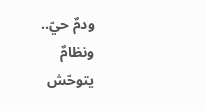ودمٌ حيّ.. ونظامٌ يتوحّش